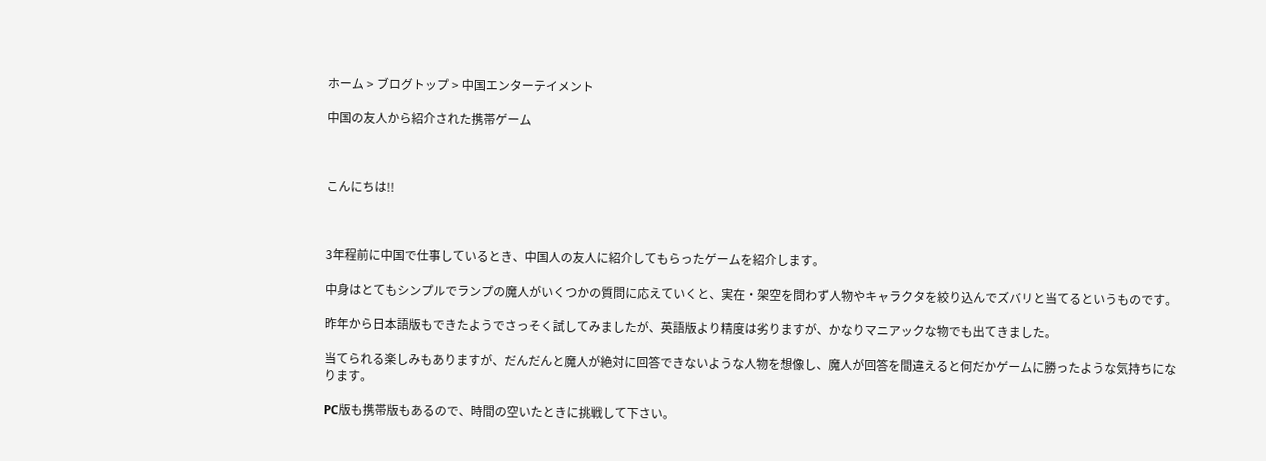ホーム > ブログトップ > 中国エンターテイメント

中国の友人から紹介された携帯ゲーム



こんにちは!!



3年程前に中国で仕事しているとき、中国人の友人に紹介してもらったゲームを紹介します。

中身はとてもシンプルでランプの魔人がいくつかの質問に応えていくと、実在・架空を問わず人物やキャラクタを絞り込んでズバリと当てるというものです。

昨年から日本語版もできたようでさっそく試してみましたが、英語版より精度は劣りますが、かなりマニアックな物でも出てきました。

当てられる楽しみもありますが、だんだんと魔人が絶対に回答できないような人物を想像し、魔人が回答を間違えると何だかゲームに勝ったような気持ちになります。

PC版も携帯版もあるので、時間の空いたときに挑戦して下さい。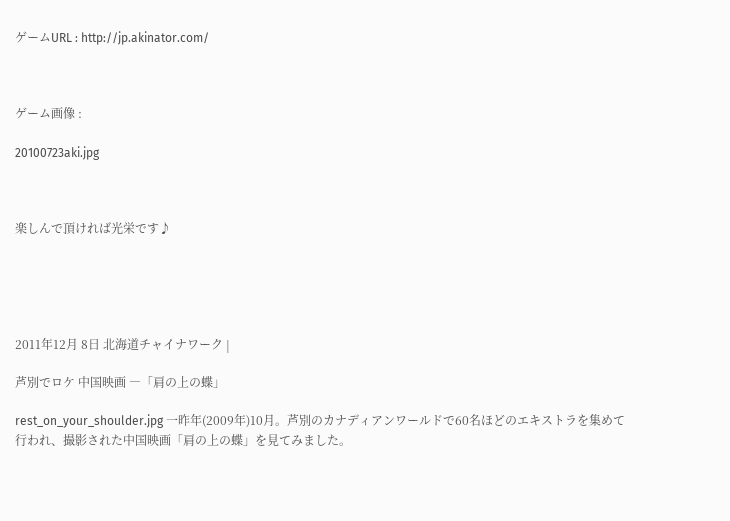ゲームURL : http://jp.akinator.com/



ゲーム画像 :

20100723aki.jpg



楽しんで頂ければ光栄です♪





2011年12月 8日 北海道チャイナワーク |

芦別でロケ 中国映画 ―「肩の上の蝶」

rest_on_your_shoulder.jpg 一昨年(2009年)10月。芦別のカナディアンワールドで60名ほどのエキストラを集めて行われ、撮影された中国映画「肩の上の蝶」を見てみました。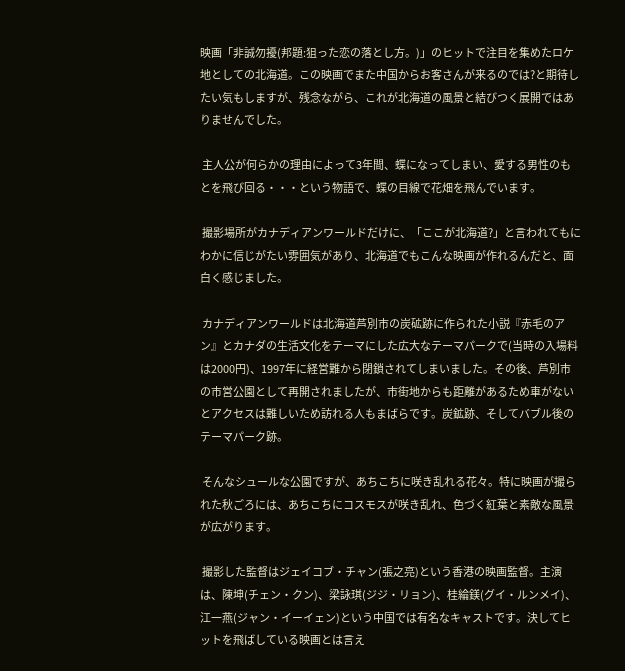映画「非誠勿擾(邦題:狙った恋の落とし方。)」のヒットで注目を集めたロケ地としての北海道。この映画でまた中国からお客さんが来るのでは?と期待したい気もしますが、残念ながら、これが北海道の風景と結びつく展開ではありませんでした。

 主人公が何らかの理由によって3年間、蝶になってしまい、愛する男性のもとを飛び回る・・・という物語で、蝶の目線で花畑を飛んでいます。

 撮影場所がカナディアンワールドだけに、「ここが北海道?」と言われてもにわかに信じがたい雰囲気があり、北海道でもこんな映画が作れるんだと、面白く感じました。

 カナディアンワールドは北海道芦別市の炭砿跡に作られた小説『赤毛のアン』とカナダの生活文化をテーマにした広大なテーマパークで(当時の入場料は2000円)、1997年に経営難から閉鎖されてしまいました。その後、芦別市の市営公園として再開されましたが、市街地からも距離があるため車がないとアクセスは難しいため訪れる人もまばらです。炭鉱跡、そしてバブル後のテーマパーク跡。

 そんなシュールな公園ですが、あちこちに咲き乱れる花々。特に映画が撮られた秋ごろには、あちこちにコスモスが咲き乱れ、色づく紅葉と素敵な風景が広がります。

 撮影した監督はジェイコブ・チャン(張之亮)という香港の映画監督。主演は、陳坤(チェン・クン)、梁詠琪(ジジ・リョン)、桂綸鎂(グイ・ルンメイ)、江一燕(ジャン・イーイェン)という中国では有名なキャストです。決してヒットを飛ばしている映画とは言え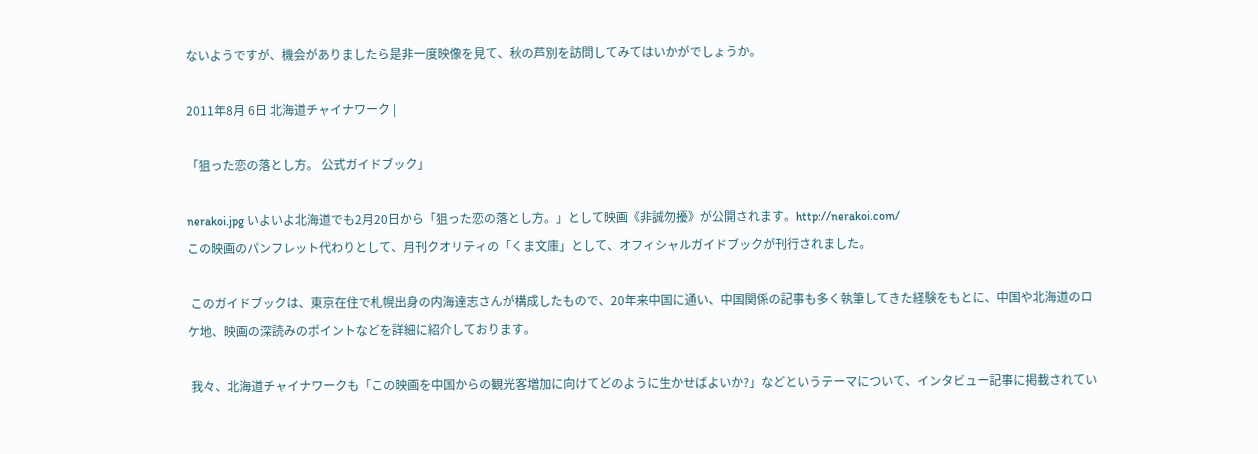ないようですが、機会がありましたら是非一度映像を見て、秋の芦別を訪問してみてはいかがでしょうか。

2011年8月 6日 北海道チャイナワーク |

「狙った恋の落とし方。 公式ガイドブック」

nerakoi.jpg いよいよ北海道でも2月20日から「狙った恋の落とし方。」として映画《非誠勿擾》が公開されます。http://nerakoi.com/
この映画のパンフレット代わりとして、月刊クオリティの「くま文庫」として、オフィシャルガイドブックが刊行されました。

 このガイドブックは、東京在住で札幌出身の内海達志さんが構成したもので、20年来中国に通い、中国関係の記事も多く執筆してきた経験をもとに、中国や北海道のロケ地、映画の深読みのポイントなどを詳細に紹介しております。

 我々、北海道チャイナワークも「この映画を中国からの観光客増加に向けてどのように生かせばよいか?」などというテーマについて、インタビュー記事に掲載されてい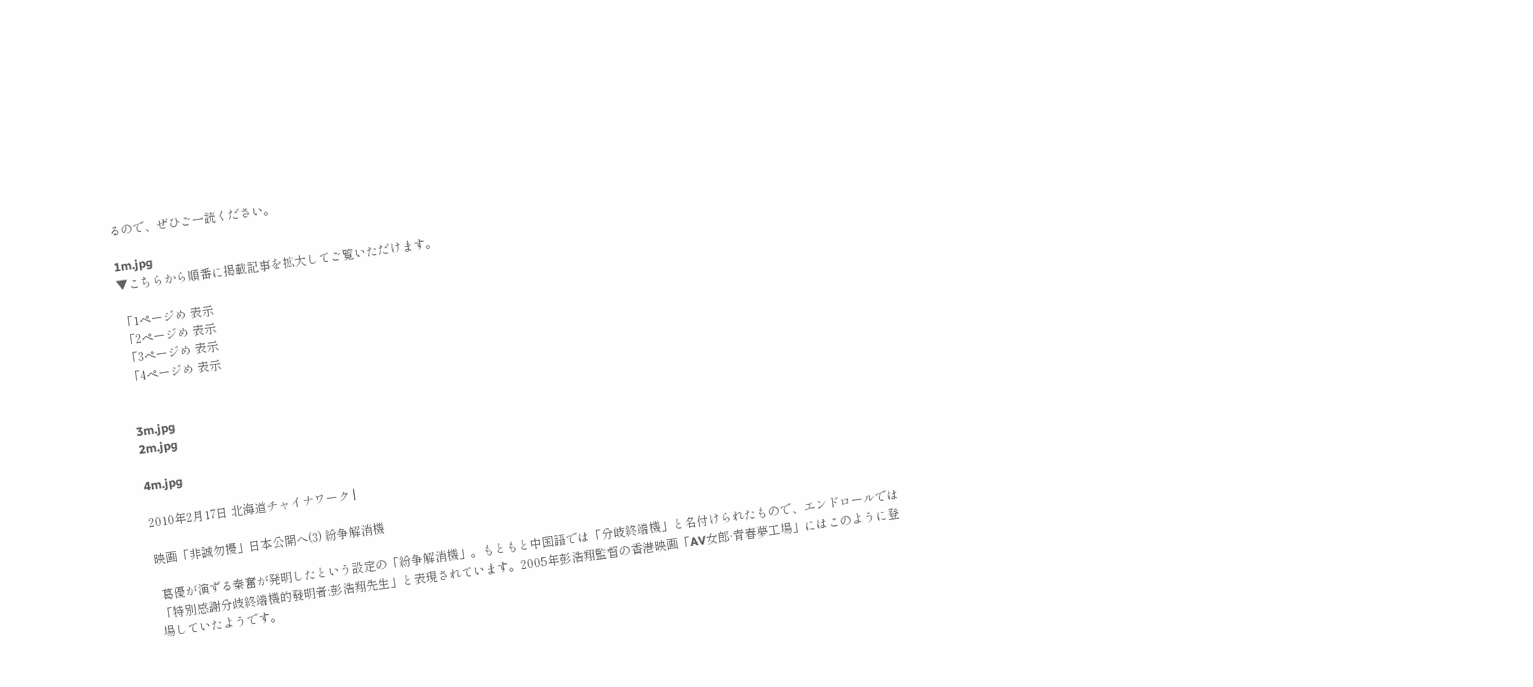るので、ぜひご一読ください。

1m.jpg
▼こちらから順番に掲載記事を拡大してご覧いただけます。

「1ページめ 表示
「2ページめ 表示
「3ページめ 表示
「4ページめ 表示


3m.jpg
2m.jpg

4m.jpg

2010年2月17日 北海道チャイナワーク |

映画「非誠勿擾」日本公開へ(3) 紛争解消機

 葛優が演ずる秦奮が発明したという設定の「紛争解消機」。もともと中国語では「分岐終端機」と名付けられたもので、エンドロールでは「特別感謝分歧終端機的發明者:彭浩翔先生」と表現されています。2005年彭浩翔監督の香港映画「AV女郎·青春夢工場」にはこのように登場していたようです。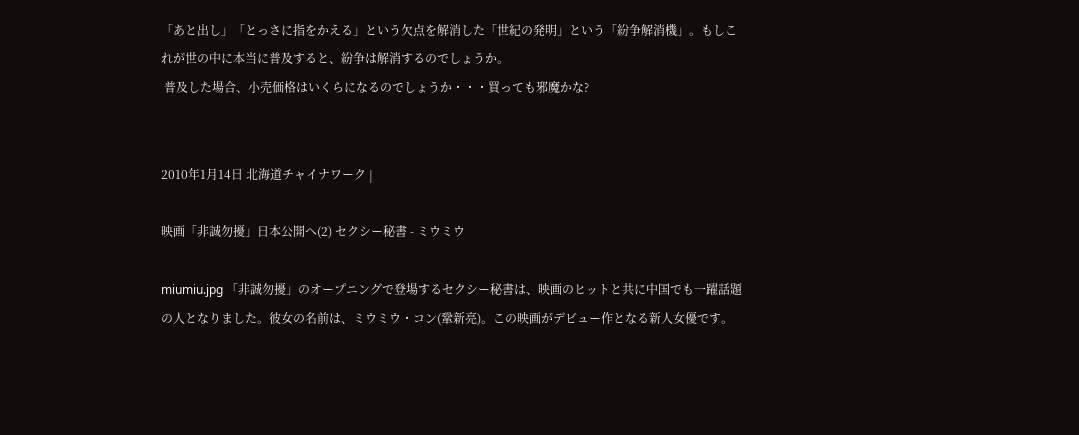「あと出し」「とっさに指をかえる」という欠点を解消した「世紀の発明」という「紛争解消機」。もしこれが世の中に本当に普及すると、紛争は解消するのでしょうか。
 普及した場合、小売価格はいくらになるのでしょうか・・・買っても邪魔かな?


2010年1月14日 北海道チャイナワーク |

映画「非誠勿擾」日本公開へ(2) セクシー秘書 - ミウミウ

miumiu.jpg 「非誠勿擾」のオープニングで登場するセクシー秘書は、映画のヒットと共に中国でも一躍話題の人となりました。彼女の名前は、ミウミウ・コン(鞏新亮)。この映画がデビュー作となる新人女優です。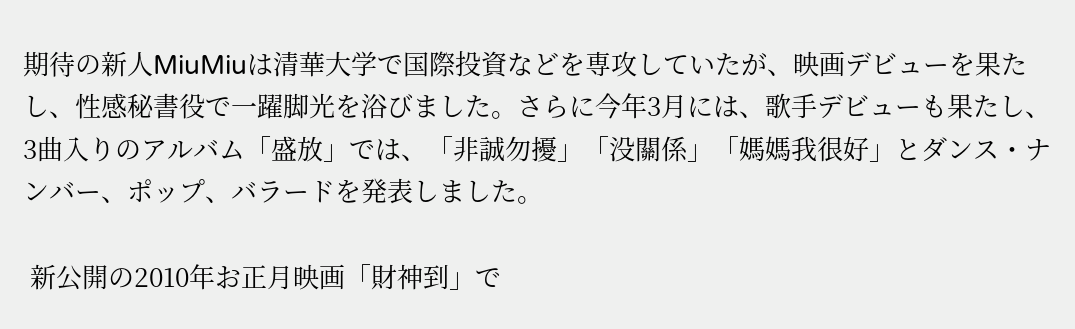期待の新人MiuMiuは清華大学で国際投資などを専攻していたが、映画デビューを果たし、性感秘書役で一躍脚光を浴びました。さらに今年3月には、歌手デビューも果たし、3曲入りのアルバム「盛放」では、「非誠勿擾」「没關係」「媽媽我很好」とダンス・ナンバー、ポップ、バラードを発表しました。

 新公開の2010年お正月映画「財神到」で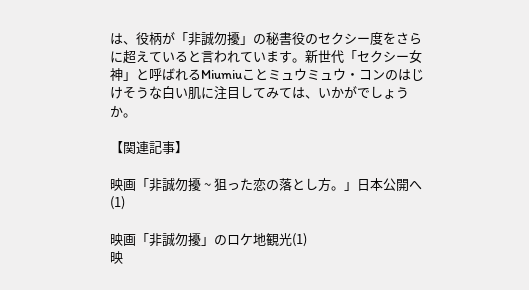は、役柄が「非誠勿擾」の秘書役のセクシー度をさらに超えていると言われています。新世代「セクシー女神」と呼ばれるMiumiuことミュウミュウ・コンのはじけそうな白い肌に注目してみては、いかがでしょうか。

【関連記事】

映画「非誠勿擾 ~ 狙った恋の落とし方。」日本公開へ(1)

映画「非誠勿擾」のロケ地観光(1)
映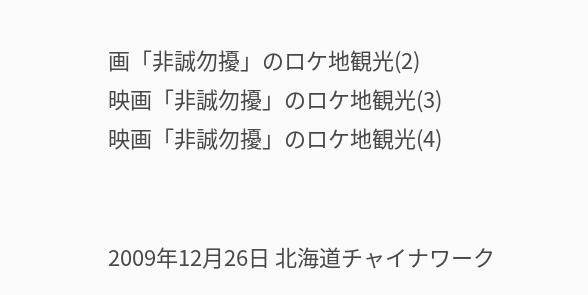画「非誠勿擾」のロケ地観光(2)
映画「非誠勿擾」のロケ地観光(3)
映画「非誠勿擾」のロケ地観光(4)


2009年12月26日 北海道チャイナワーク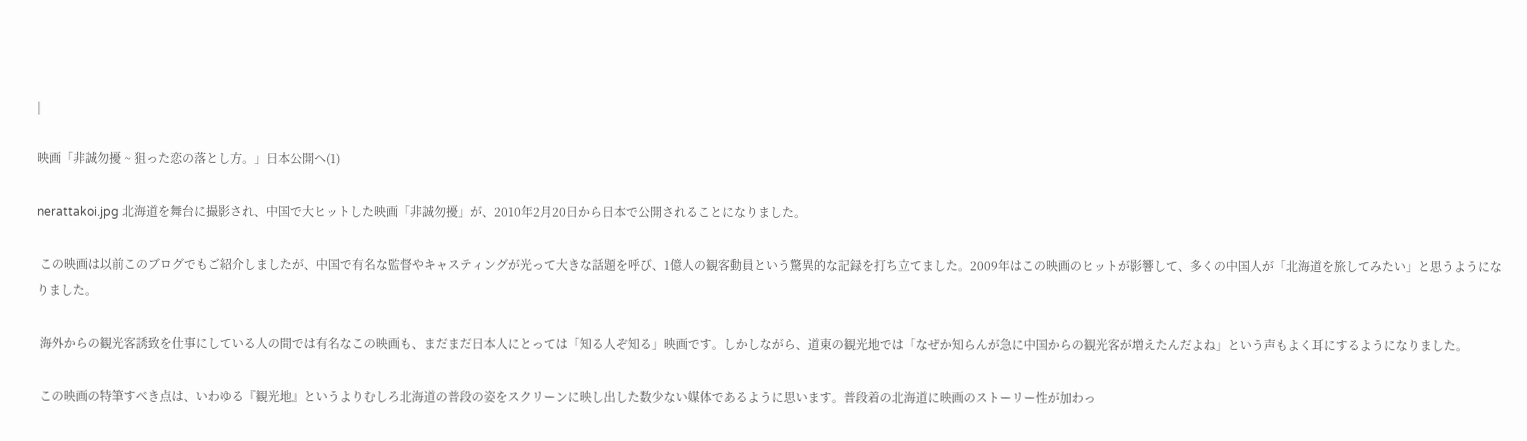|

映画「非誠勿擾 ~ 狙った恋の落とし方。」日本公開へ(1)

nerattakoi.jpg 北海道を舞台に撮影され、中国で大ヒットした映画「非誠勿擾」が、2010年2月20日から日本で公開されることになりました。

 この映画は以前このブログでもご紹介しましたが、中国で有名な監督やキャスティングが光って大きな話題を呼び、1億人の観客動員という驚異的な記録を打ち立てました。2009年はこの映画のヒットが影響して、多くの中国人が「北海道を旅してみたい」と思うようになりました。

 海外からの観光客誘致を仕事にしている人の間では有名なこの映画も、まだまだ日本人にとっては「知る人ぞ知る」映画です。しかしながら、道東の観光地では「なぜか知らんが急に中国からの観光客が増えたんだよね」という声もよく耳にするようになりました。

 この映画の特筆すべき点は、いわゆる『観光地』というよりむしろ北海道の普段の姿をスクリーンに映し出した数少ない媒体であるように思います。普段着の北海道に映画のストーリー性が加わっ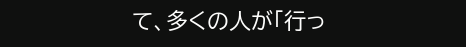て、多くの人が「行っ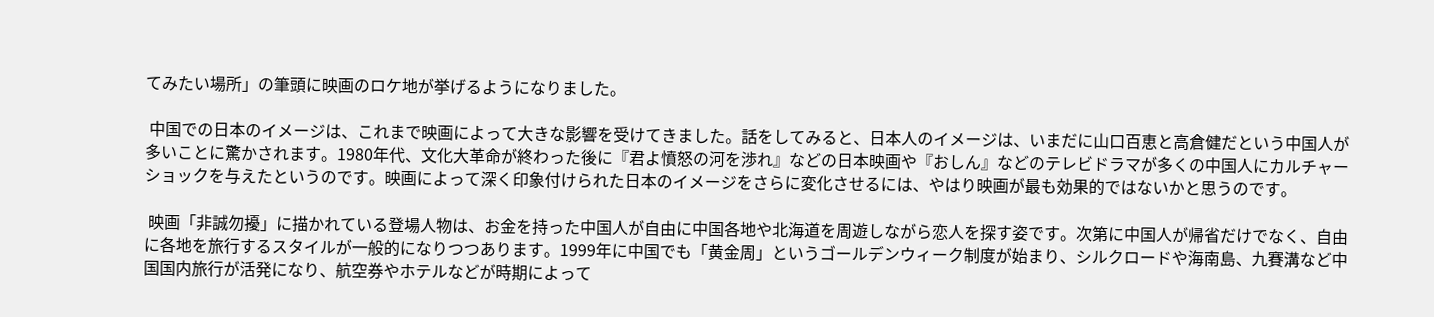てみたい場所」の筆頭に映画のロケ地が挙げるようになりました。

 中国での日本のイメージは、これまで映画によって大きな影響を受けてきました。話をしてみると、日本人のイメージは、いまだに山口百恵と高倉健だという中国人が多いことに驚かされます。1980年代、文化大革命が終わった後に『君よ憤怒の河を渉れ』などの日本映画や『おしん』などのテレビドラマが多くの中国人にカルチャーショックを与えたというのです。映画によって深く印象付けられた日本のイメージをさらに変化させるには、やはり映画が最も効果的ではないかと思うのです。

 映画「非誠勿擾」に描かれている登場人物は、お金を持った中国人が自由に中国各地や北海道を周遊しながら恋人を探す姿です。次第に中国人が帰省だけでなく、自由に各地を旅行するスタイルが一般的になりつつあります。1999年に中国でも「黄金周」というゴールデンウィーク制度が始まり、シルクロードや海南島、九賽溝など中国国内旅行が活発になり、航空券やホテルなどが時期によって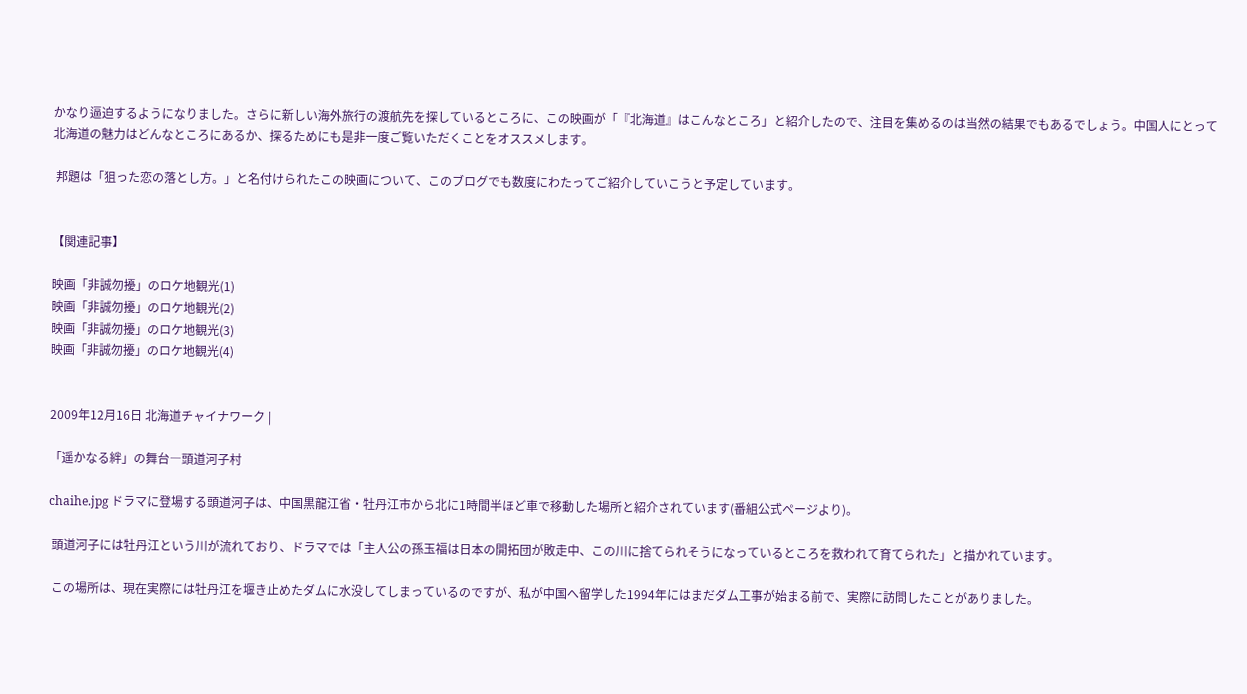かなり逼迫するようになりました。さらに新しい海外旅行の渡航先を探しているところに、この映画が「『北海道』はこんなところ」と紹介したので、注目を集めるのは当然の結果でもあるでしょう。中国人にとって北海道の魅力はどんなところにあるか、探るためにも是非一度ご覧いただくことをオススメします。

 邦題は「狙った恋の落とし方。」と名付けられたこの映画について、このブログでも数度にわたってご紹介していこうと予定しています。


【関連記事】

映画「非誠勿擾」のロケ地観光(1)
映画「非誠勿擾」のロケ地観光(2)
映画「非誠勿擾」のロケ地観光(3)
映画「非誠勿擾」のロケ地観光(4)


2009年12月16日 北海道チャイナワーク |

「遥かなる絆」の舞台―頭道河子村

chaihe.jpg ドラマに登場する頭道河子は、中国黒龍江省・牡丹江市から北に1時間半ほど車で移動した場所と紹介されています(番組公式ページより)。

 頭道河子には牡丹江という川が流れており、ドラマでは「主人公の孫玉福は日本の開拓団が敗走中、この川に捨てられそうになっているところを救われて育てられた」と描かれています。

 この場所は、現在実際には牡丹江を堰き止めたダムに水没してしまっているのですが、私が中国へ留学した1994年にはまだダム工事が始まる前で、実際に訪問したことがありました。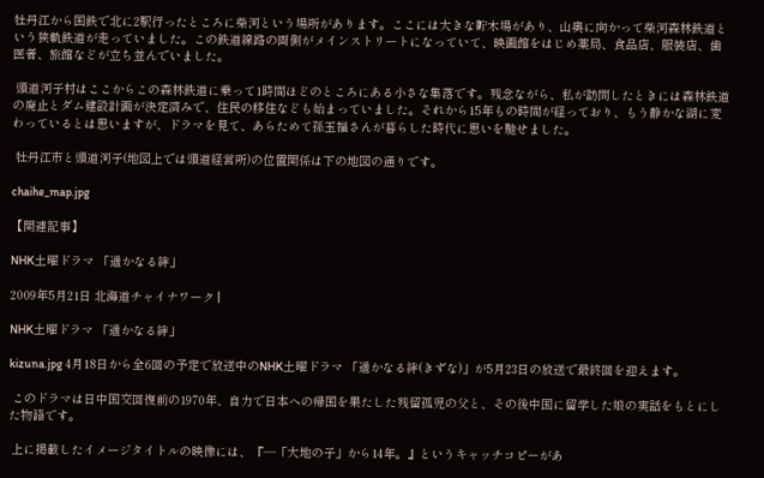牡丹江から国鉄で北に2駅行ったところに柴河という場所があります。ここには大きな貯木場があり、山奥に向かって柴河森林鉄道という狭軌鉄道が走っていました。この鉄道線路の両側がメインストリートになっていて、映画館をはじめ薬局、食品店、服装店、歯医者、旅館などが立ち並んでいました。

 頭道河子村はここからこの森林鉄道に乗って1時間ほどのところにある小さな集落です。残念ながら、私が訪問したときには森林鉄道の廃止とダム建設計画が決定済みで、住民の移住なども始まっていました。それから15年もの時間が経っており、もう静かな湖に変わっているとは思いますが、ドラマを見て、あらためて孫玉福さんが暮らした時代に思いを馳せました。

 牡丹江市と頭道河子(地図上では頭道経営所)の位置関係は下の地図の通りです。

chaihe_map.jpg

【関連記事】

NHK土曜ドラマ 「遥かなる絆」

2009年5月21日 北海道チャイナワーク |

NHK土曜ドラマ 「遥かなる絆」

kizuna.jpg 4月18日から全6回の予定で放送中のNHK土曜ドラマ 「遥かなる絆(きずな)」が5月23日の放送で最終回を迎えます。

 このドラマは日中国交回復前の1970年、自力で日本への帰国を果たした残留孤児の父と、その後中国に留学した娘の実話をもとにした物語です。

 上に掲載したイメージタイトルの映像には、『―「大地の子」から14年。』というキャッチコピーがあ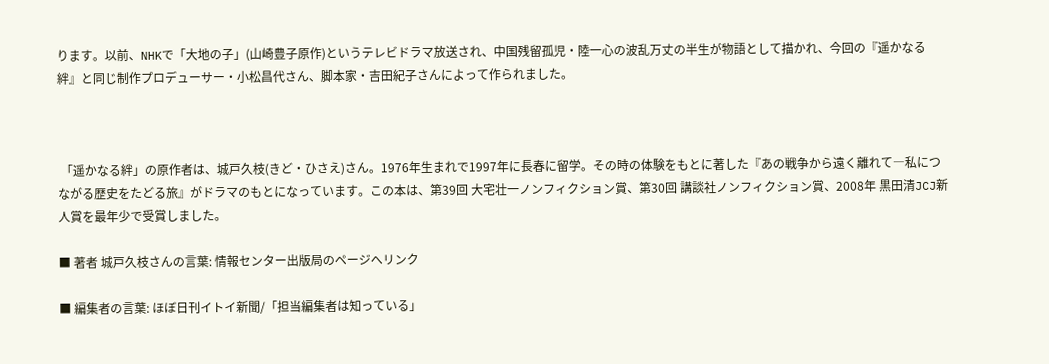ります。以前、NHKで「大地の子」(山崎豊子原作)というテレビドラマ放送され、中国残留孤児・陸一心の波乱万丈の半生が物語として描かれ、今回の『遥かなる絆』と同じ制作プロデューサー・小松昌代さん、脚本家・吉田紀子さんによって作られました。



 「遥かなる絆」の原作者は、城戸久枝(きど・ひさえ)さん。1976年生まれで1997年に長春に留学。その時の体験をもとに著した『あの戦争から遠く離れて―私につながる歴史をたどる旅』がドラマのもとになっています。この本は、第39回 大宅壮一ノンフィクション賞、第30回 講談社ノンフィクション賞、2008年 黒田清JCJ新人賞を最年少で受賞しました。

■ 著者 城戸久枝さんの言葉: 情報センター出版局のページへリンク

■ 編集者の言葉: ほぼ日刊イトイ新聞/「担当編集者は知っている」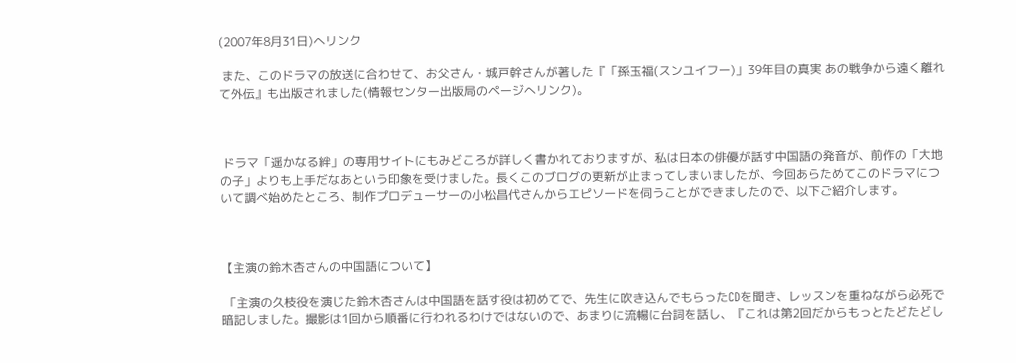(2007年8月31日)へリンク

 また、このドラマの放送に合わせて、お父さん・城戸幹さんが著した『「孫玉福(スンユイフー)」39年目の真実 あの戦争から遠く離れて外伝』も出版されました(情報センター出版局のページへリンク)。



 ドラマ「遥かなる絆」の専用サイトにもみどころが詳しく書かれておりますが、私は日本の俳優が話す中国語の発音が、前作の「大地の子」よりも上手だなあという印象を受けました。長くこのブログの更新が止まってしまいましたが、今回あらためてこのドラマについて調べ始めたところ、制作プロデューサーの小松昌代さんからエピソードを伺うことができましたので、以下ご紹介します。



【主演の鈴木杏さんの中国語について】

 「主演の久枝役を演じた鈴木杏さんは中国語を話す役は初めてで、先生に吹き込んでもらったCDを聞き、レッスンを重ねながら必死で暗記しました。撮影は1回から順番に行われるわけではないので、あまりに流暢に台詞を話し、『これは第2回だからもっとたどたどし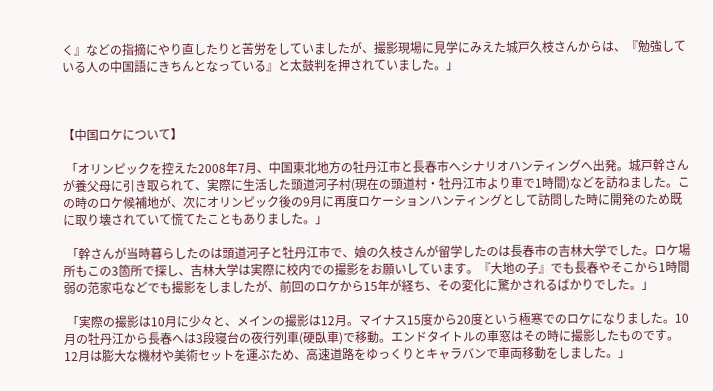く』などの指摘にやり直したりと苦労をしていましたが、撮影現場に見学にみえた城戸久枝さんからは、『勉強している人の中国語にきちんとなっている』と太鼓判を押されていました。」



【中国ロケについて】

 「オリンピックを控えた2008年7月、中国東北地方の牡丹江市と長春市へシナリオハンティングへ出発。城戸幹さんが養父母に引き取られて、実際に生活した頭道河子村(現在の頭道村・牡丹江市より車で1時間)などを訪ねました。この時のロケ候補地が、次にオリンピック後の9月に再度ロケーションハンティングとして訪問した時に開発のため既に取り壊されていて慌てたこともありました。」

 「幹さんが当時暮らしたのは頭道河子と牡丹江市で、娘の久枝さんが留学したのは長春市の吉林大学でした。ロケ場所もこの3箇所で探し、吉林大学は実際に校内での撮影をお願いしています。『大地の子』でも長春やそこから1時間弱の范家屯などでも撮影をしましたが、前回のロケから15年が経ち、その変化に驚かされるばかりでした。」

 「実際の撮影は10月に少々と、メインの撮影は12月。マイナス15度から20度という極寒でのロケになりました。10月の牡丹江から長春へは3段寝台の夜行列車(硬臥車)で移動。エンドタイトルの車窓はその時に撮影したものです。12月は膨大な機材や美術セットを運ぶため、高速道路をゆっくりとキャラバンで車両移動をしました。」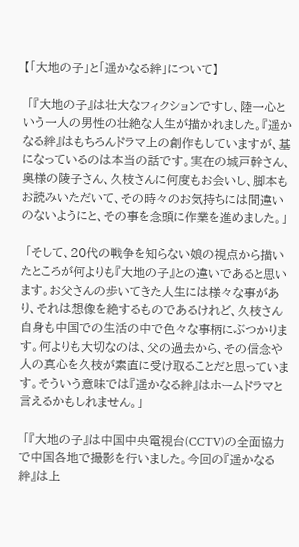【「大地の子」と「遥かなる絆」について】

 「『大地の子』は壮大なフィクションですし、陸一心という一人の男性の壮絶な人生が描かれました。『遥かなる絆』はもちろんドラマ上の創作もしていますが、基になっているのは本当の話です。実在の城戸幹さん、奥様の陵子さん、久枝さんに何度もお会いし、脚本もお読みいただいて、その時々のお気持ちには間違いのないようにと、その事を念頭に作業を進めました。」

 「そして、20代の戦争を知らない娘の視点から描いたところが何よりも『大地の子』との違いであると思います。お父さんの歩いてきた人生には様々な事があり、それは想像を絶するものであるけれど、久枝さん自身も中国での生活の中で色々な事柄にぶつかります。何よりも大切なのは、父の過去から、その信念や人の真心を久枝が素直に受け取ることだと思っています。そういう意味では『遥かなる絆』はホームドラマと言えるかもしれません。」

 「『大地の子』は中国中央電視台(CCTV)の全面協力で中国各地で撮影を行いました。今回の『遥かなる絆』は上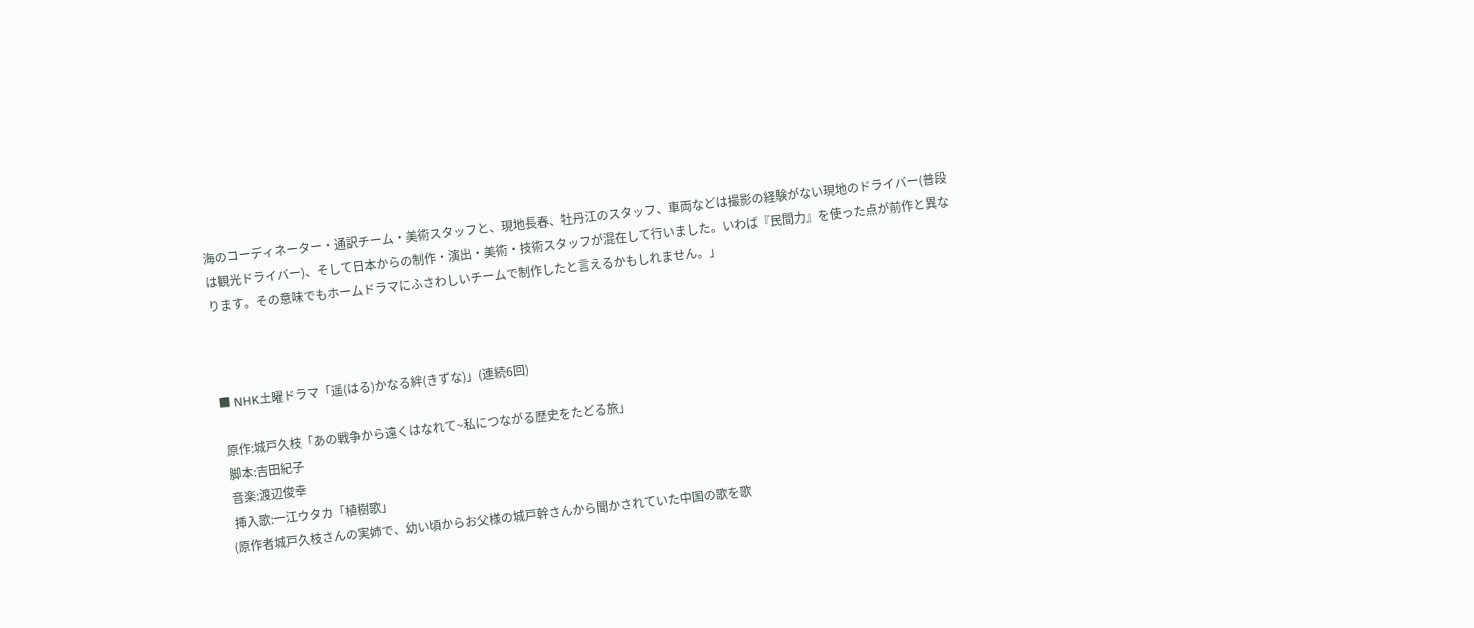海のコーディネーター・通訳チーム・美術スタッフと、現地長春、牡丹江のスタッフ、車両などは撮影の経験がない現地のドライバー(普段は観光ドライバー)、そして日本からの制作・演出・美術・技術スタッフが混在して行いました。いわば『民間力』を使った点が前作と異なります。その意味でもホームドラマにふさわしいチームで制作したと言えるかもしれません。」



■ NHK土曜ドラマ「遥(はる)かなる絆(きずな)」(連続6回)

 原作:城戸久枝「あの戦争から遠くはなれて~私につながる歴史をたどる旅」
 脚本:吉田紀子
 音楽:渡辺俊幸
 挿入歌:一江ウタカ「植樹歌」
(原作者城戸久枝さんの実姉で、幼い頃からお父様の城戸幹さんから聞かされていた中国の歌を歌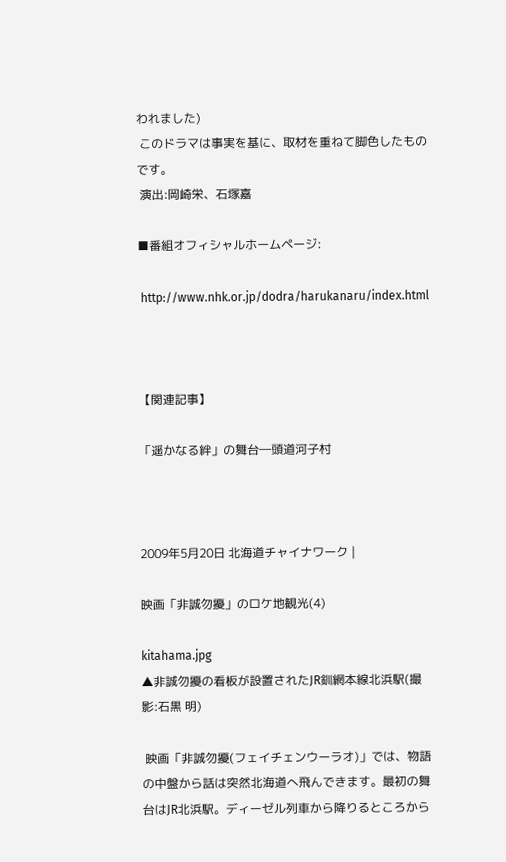われました)
 このドラマは事実を基に、取材を重ねて脚色したものです。
 演出:岡崎栄、石塚嘉

■番組オフィシャルホームページ:

 http://www.nhk.or.jp/dodra/harukanaru/index.html



【関連記事】

「遥かなる絆」の舞台―頭道河子村



2009年5月20日 北海道チャイナワーク |

映画「非誠勿擾」のロケ地観光(4)

kitahama.jpg
▲非誠勿擾の看板が設置されたJR釧網本線北浜駅(撮影:石黒 明)

 映画「非誠勿擾(フェイチェンウーラオ)」では、物語の中盤から話は突然北海道へ飛んできます。最初の舞台はJR北浜駅。ディーゼル列車から降りるところから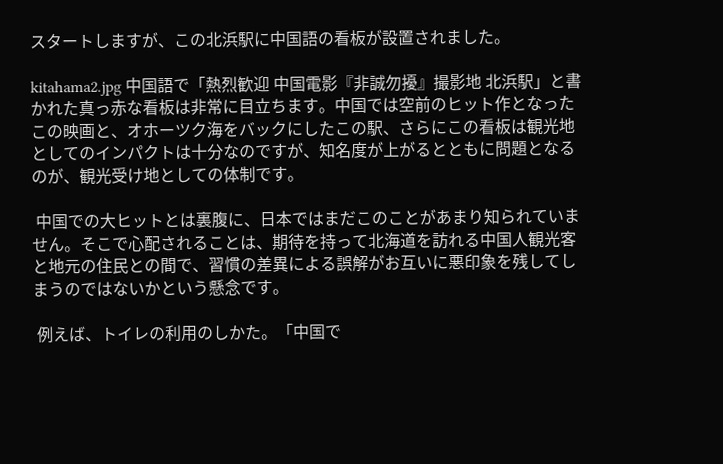スタートしますが、この北浜駅に中国語の看板が設置されました。

kitahama2.jpg 中国語で「熱烈歓迎 中国電影『非誠勿擾』撮影地 北浜駅」と書かれた真っ赤な看板は非常に目立ちます。中国では空前のヒット作となったこの映画と、オホーツク海をバックにしたこの駅、さらにこの看板は観光地としてのインパクトは十分なのですが、知名度が上がるとともに問題となるのが、観光受け地としての体制です。

 中国での大ヒットとは裏腹に、日本ではまだこのことがあまり知られていません。そこで心配されることは、期待を持って北海道を訪れる中国人観光客と地元の住民との間で、習慣の差異による誤解がお互いに悪印象を残してしまうのではないかという懸念です。

 例えば、トイレの利用のしかた。「中国で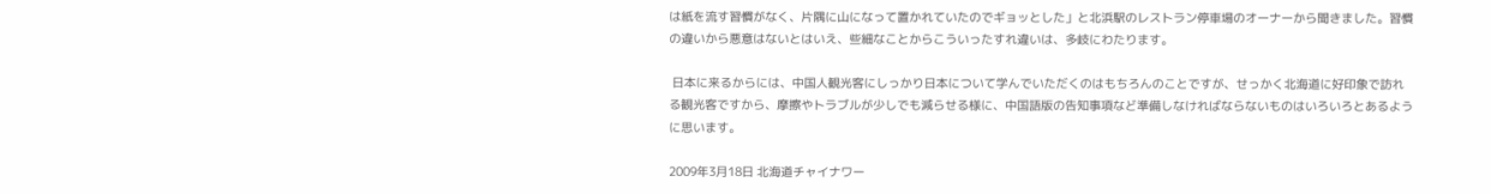は紙を流す習慣がなく、片隅に山になって置かれていたのでギョッとした」と北浜駅のレストラン停車場のオーナーから聞きました。習慣の違いから悪意はないとはいえ、些細なことからこういったすれ違いは、多岐にわたります。

 日本に来るからには、中国人観光客にしっかり日本について学んでいただくのはもちろんのことですが、せっかく北海道に好印象で訪れる観光客ですから、摩擦やトラブルが少しでも減らせる様に、中国語版の告知事項など準備しなければならないものはいろいろとあるように思います。

2009年3月18日 北海道チャイナワー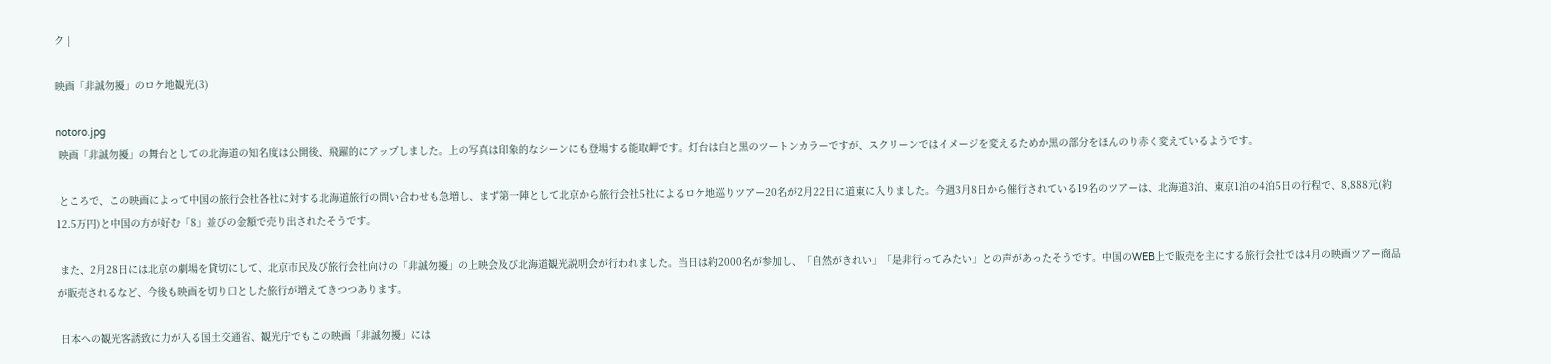ク |

映画「非誠勿擾」のロケ地観光(3)

notoro.jpg
 映画「非誠勿擾」の舞台としての北海道の知名度は公開後、飛躍的にアップしました。上の写真は印象的なシーンにも登場する能取岬です。灯台は白と黒のツートンカラーですが、スクリーンではイメージを変えるためか黒の部分をほんのり赤く変えているようです。

 ところで、この映画によって中国の旅行会社各社に対する北海道旅行の問い合わせも急増し、まず第一陣として北京から旅行会社5社によるロケ地巡りツアー20名が2月22日に道東に入りました。今週3月8日から催行されている19名のツアーは、北海道3泊、東京1泊の4泊5日の行程で、8,888元(約12.5万円)と中国の方が好む「8」並びの金額で売り出されたそうです。

 また、2月28日には北京の劇場を貸切にして、北京市民及び旅行会社向けの「非誠勿擾」の上映会及び北海道観光説明会が行われました。当日は約2000名が参加し、「自然がきれい」「是非行ってみたい」との声があったそうです。中国のWEB上で販売を主にする旅行会社では4月の映画ツアー商品が販売されるなど、今後も映画を切り口とした旅行が増えてきつつあります。

 日本への観光客誘致に力が入る国土交通省、観光庁でもこの映画「非誠勿擾」には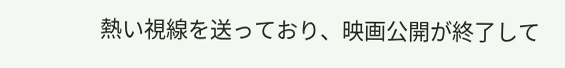熱い視線を送っており、映画公開が終了して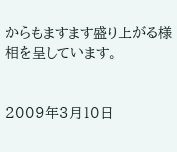からもますます盛り上がる様相を呈しています。


2009年3月10日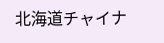北海道チャイナ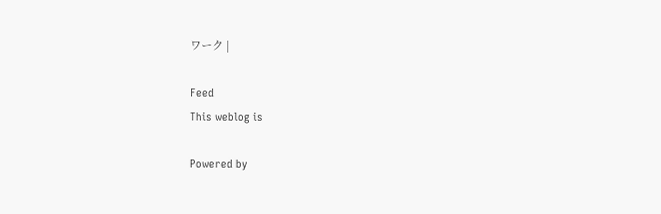ワーク |

Feed
This weblog is

Powered by